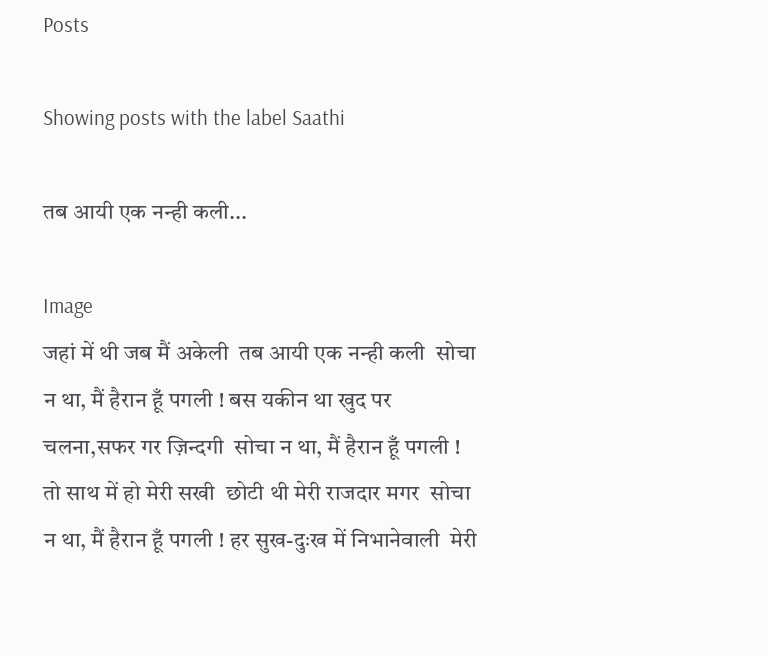Posts

Showing posts with the label Saathi

तब आयी एक नन्ही कली...

Image
जहां में थी जब मैं अकेली  तब आयी एक नन्ही कली  सोचा न था, मैं हैरान हूँ पगली ! बस यकीन था खुद पर  चलना,सफर गर ज़िन्दगी  सोचा न था, मैं हैरान हूँ पगली ! तो साथ में हो मेरी सखी  छोटी थी मेरी राजदार मगर  सोचा न था, मैं हैरान हूँ पगली ! हर सुख-दुःख में निभानेवाली  मेरी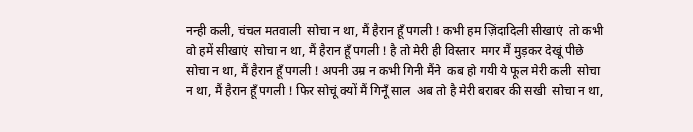नन्ही कली, चंचल मतवाली  सोचा न था, मैं हैरान हूँ पगली ! कभी हम ज़िंदादिली सीखाएं  तो कभी वो हमें सीखाएं  सोचा न था, मैं हैरान हूँ पगली ! है तो मेरी ही विस्तार  मगर मैं मुड़कर देखूं पीछे  सोचा न था, मैं हैरान हूँ पगली ! अपनी उम्र न कभी गिनी मैंने  कब हो गयी ये फूल मेरी कली  सोचा न था, मैं हैरान हूँ पगली ! फिर सोचूं क्यों मैं गिनूँ साल  अब तो है मेरी बराबर की सखी  सोचा न था,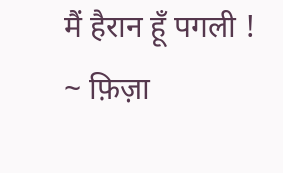मैं हैरान हूँ पगली ! ~ फ़िज़ा